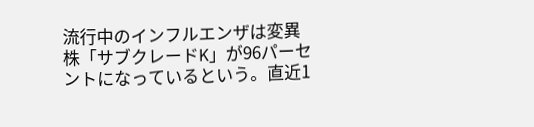流行中のインフルエンザは変異株「サブクレードK」が96パーセントになっているという。直近1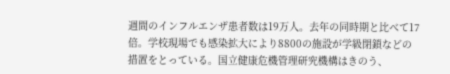週間のインフルエンザ患者数は19万人。去年の同時期と比べて17倍。学校現場でも感染拡大により8800の施設が学級閉鎖などの措置をとっている。国立健康危機管理研究機構はきのう、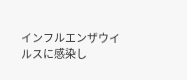インフルエンザウイルスに感染し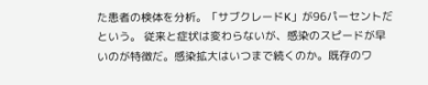た患者の検体を分析。「サブクレードK」が96パーセントだという。 従来と症状は変わらないが、感染のスピードが早いのが特徴だ。感染拡大はいつまで続くのか。既存のワ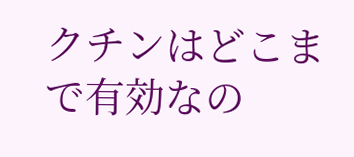クチンはどこまで有効なの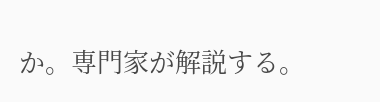か。専門家が解説する。